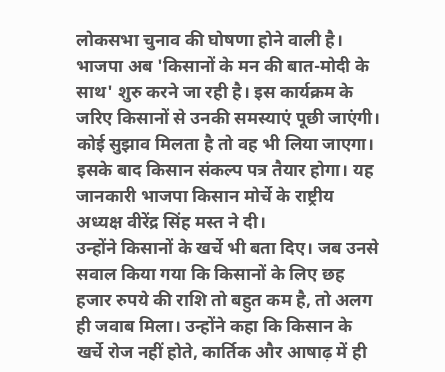लोकसभा चुनाव की घोषणा होने वाली है। भाजपा अब 'किसानों के मन की बात-मोदी के साथ' शुरु करने जा रही है। इस कार्यक्रम के जरिए किसानों से उनकी समस्याएं पूछी जाएंगी। कोई सुझाव मिलता है तो वह भी लिया जाएगा। इसके बाद किसान संकल्प पत्र तैयार होगा। यह जानकारी भाजपा किसान मोर्चे के राष्ट्रीय अध्यक्ष वीरेंद्र सिंह मस्त ने दी।
उन्होंने किसानों के खर्चे भी बता दिए। जब उनसे सवाल किया गया कि किसानों के लिए छह हजार रुपये की राशि तो बहुत कम है, तो अलग ही जवाब मिला। उन्होंने कहा कि किसान के खर्चे रोज नहीं होते, कार्तिक और आषाढ़ में ही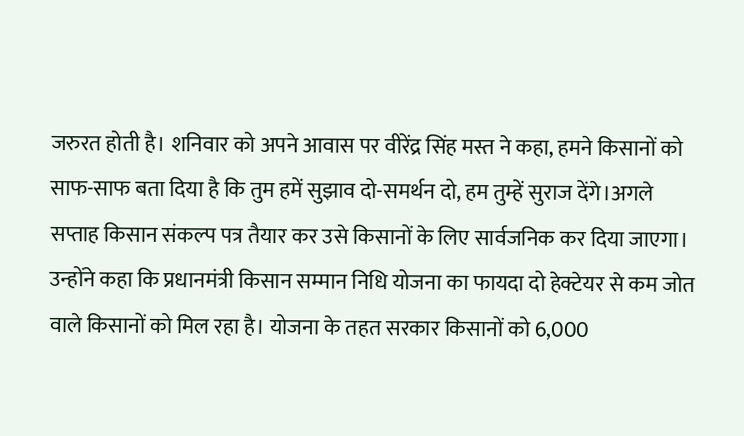जरुरत होती है। शनिवार को अपने आवास पर वीरेंद्र सिंह मस्त ने कहा, हमने किसानों को साफ-साफ बता दिया है कि तुम हमें सुझाव दो-समर्थन दो, हम तुम्हें सुराज देंगे।अगले सप्ताह किसान संकल्प पत्र तैयार कर उसे किसानों के लिए सार्वजनिक कर दिया जाएगा।
उन्होंने कहा कि प्रधानमंत्री किसान सम्मान निधि योजना का फायदा दो हेक्टेयर से कम जोत वाले किसानों को मिल रहा है। योजना के तहत सरकार किसानों को 6,000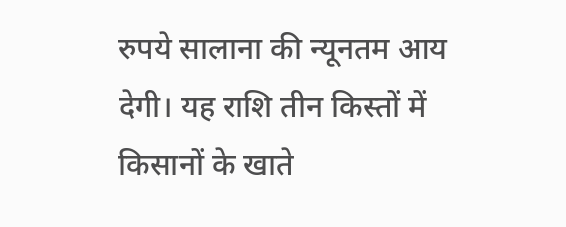रुपये सालाना की न्यूनतम आय देगी। यह राशि तीन किस्तों में किसानों के खाते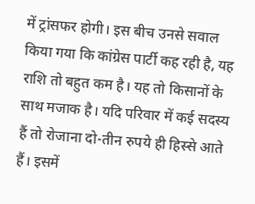में ट्रांसफर होगी। इस बीच उनसे सवाल किया गया कि कांग्रेस पार्टी कह रही है, यह राशि तो बहुत कम है। यह तो किसानों के साथ मजाक है। यदि परिवार में कई सदस्य हैं तो रोजाना दो-तीन रुपये ही हिस्से आते हैं। इसमें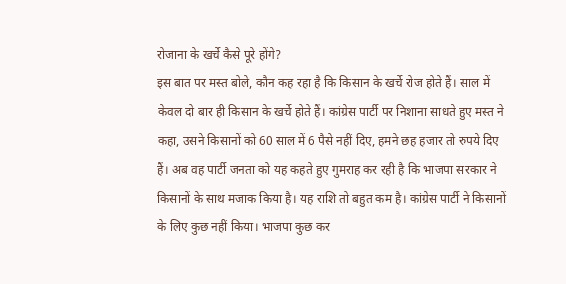रोजाना के खर्चे कैसे पूरे होंगे?
इस बात पर मस्त बोले, कौन कह रहा है कि किसान के खर्चे रोज होते हैं। साल में केवल दो बार ही किसान के खर्चे होते हैं। कांग्रेस पार्टी पर निशाना साधते हुए मस्त ने कहा, उसने किसानों को 60 साल में 6 पैसे नहीं दिए, हमने छह हजार तो रुपये दिए हैं। अब वह पार्टी जनता को यह कहते हुए गुमराह कर रही है कि भाजपा सरकार ने किसानों के साथ मजाक किया है। यह राशि तो बहुत कम है। कांग्रेस पार्टी ने किसानों के लिए कुछ नहीं किया। भाजपा कुछ कर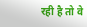रही है तो वे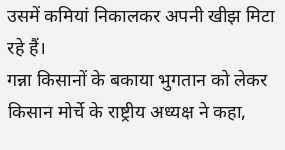उसमें कमियां निकालकर अपनी खीझ मिटा रहे हैं।
गन्ना किसानों के बकाया भुगतान को लेकर किसान मोर्चे के राष्ट्रीय अध्यक्ष ने कहा,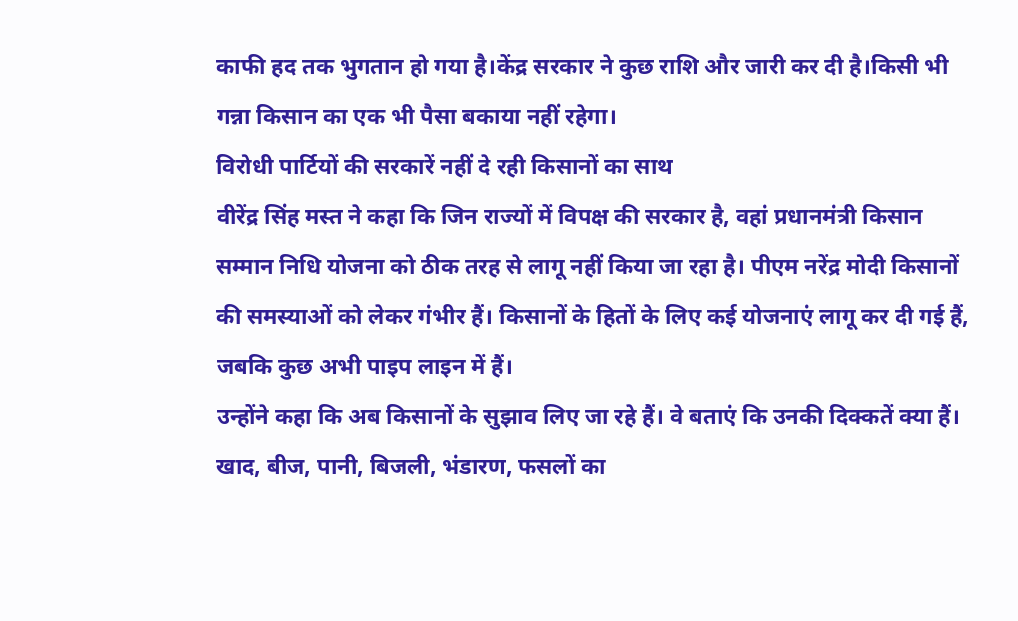काफी हद तक भुगतान हो गया है।केंद्र सरकार ने कुछ राशि और जारी कर दी है।किसी भी गन्ना किसान का एक भी पैसा बकाया नहीं रहेगा।
विरोधी पार्टियों की सरकारें नहीं दे रही किसानों का साथ
वीरेंद्र सिंह मस्त ने कहा कि जिन राज्यों में विपक्ष की सरकार है, वहां प्रधानमंत्री किसान सम्मान निधि योजना को ठीक तरह से लागू नहीं किया जा रहा है। पीएम नरेंद्र मोदी किसानों की समस्याओं को लेकर गंभीर हैं। किसानों के हितों के लिए कई योजनाएं लागू कर दी गई हैं, जबकि कुछ अभी पाइप लाइन में हैं।
उन्होंने कहा कि अब किसानों के सुझाव लिए जा रहे हैं। वे बताएं कि उनकी दिक्कतें क्या हैं। खाद, बीज, पानी, बिजली, भंडारण, फसलों का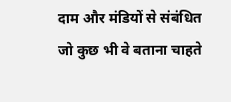दाम और मंडियों से संबंधित जो कुछ भी वे बताना चाहते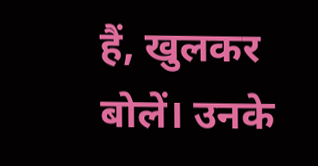हैं, खुलकर बोलें। उनके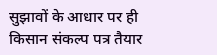सुझावों के आधार पर ही किसान संकल्प पत्र तैयार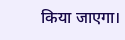किया जाएगा।